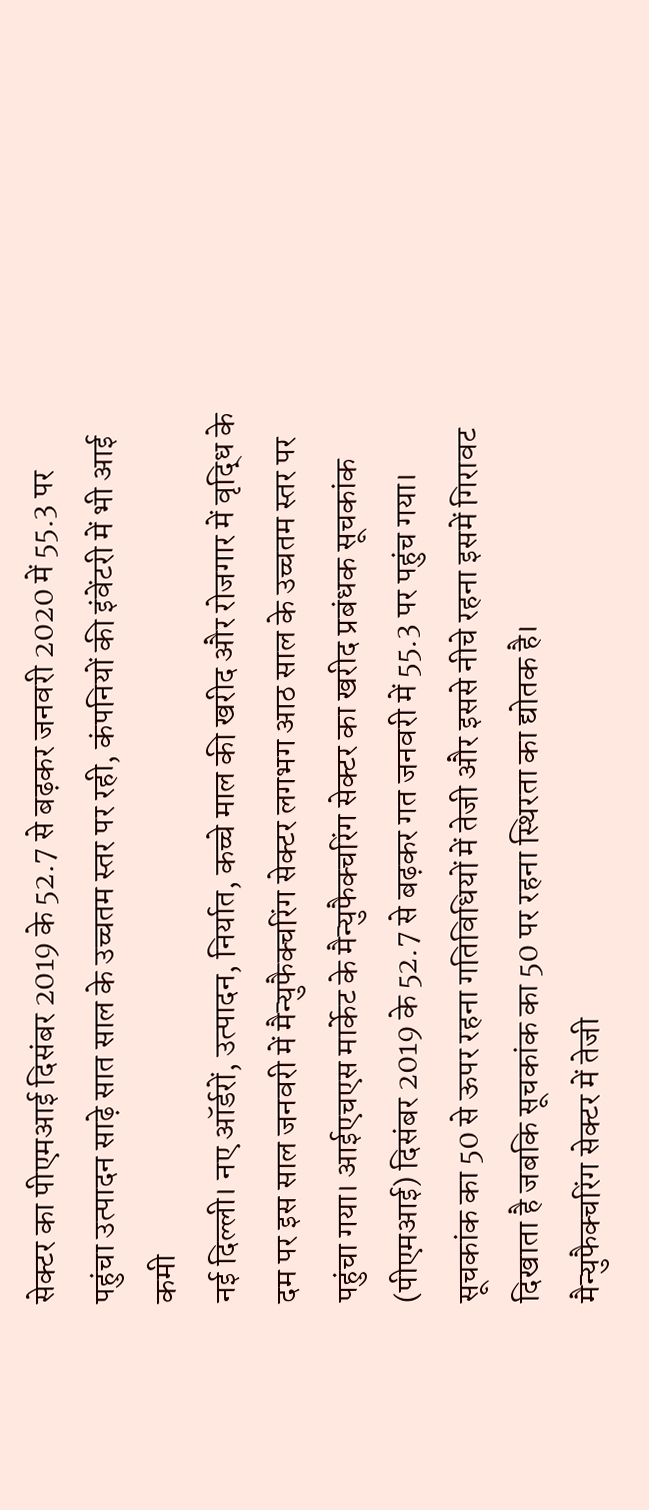सेक्टर का पीएमआई दिसंबर 2019 के 52.7 से बढ़कर जनवरी 2020 में 55.3 पर पहुंचा उत्पादन साढ़े सात साल के उच्चतम स्तर पर रही, कंपनियों की इंवेंटरी में भी आई कमी
नई दिल्ली। नए ऑर्डरों, उत्पादन, निर्यात, कच्चे माल की खरीद और रोजगार में वृद्धि के दम पर इस साल जनवरी में मैन्युफैक्चरिंग सेक्टर लगभग आठ साल के उच्चतम स्तर पर पहुंचा गया। आईएचएस मार्केट के मैन्युफैक्चरिंग सेक्टर का खरीद प्रबंधक सूचकांक (पीएमआई) दिसंबर 2019 के 52.7 से बढ़कर गत जनवरी में 55.3 पर पहुंच गया। सूचकांक का 50 से ऊपर रहना गतिविधियों में तेजी और इससे नीचे रहना इसमें गिरावट दिखाता है जबकि सूचकांक का 50 पर रहना स्थिरता का द्योतक है।
मैन्युफैक्चरिंग सेक्टर में तेजी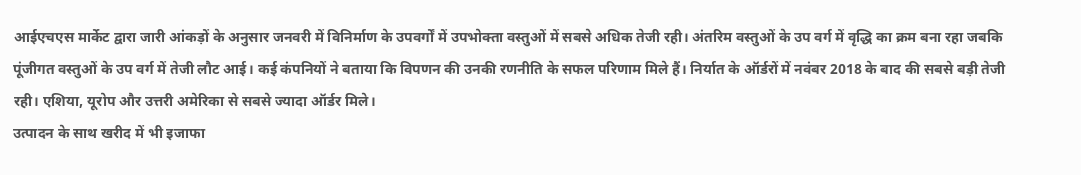आईएचएस मार्केट द्वारा जारी आंकड़ों के अनुसार जनवरी में विनिर्माण के उपवर्गों में उपभोक्ता वस्तुओं में सबसे अधिक तेजी रही। अंतरिम वस्तुओं के उप वर्ग में वृद्धि का क्रम बना रहा जबकि पूंजीगत वस्तुओं के उप वर्ग में तेजी लौट आई। कई कंपनियों ने बताया कि विपणन की उनकी रणनीति के सफल परिणाम मिले हैं। निर्यात के ऑर्डरों में नवंबर 2018 के बाद की सबसे बड़ी तेजी रही। एशिया, यूरोप और उत्तरी अमेरिका से सबसे ज्यादा ऑर्डर मिले।
उत्पादन के साथ खरीद में भी इजाफा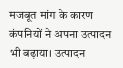मजबूत मांग के कारण कंपनियों ने अपना उत्पादन भी बढ़ाया। उत्पादन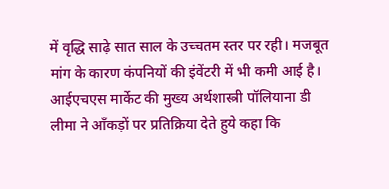में वृद्धि साढ़े सात साल के उच्चतम स्तर पर रही। मजबूत मांग के कारण कंपनियों की इंवेंटरी में भी कमी आई है। आईएचएस मार्केट की मुख्य अर्थशास्त्री पॉलियाना डी लीमा ने आँकड़ों पर प्रतिक्रिया देते हुये कहा कि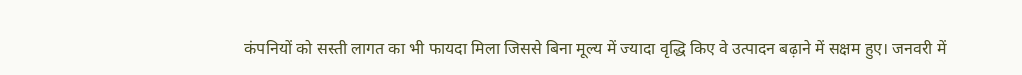कंपनियों को सस्ती लागत का भी फायदा मिला जिससे बिना मूल्य में ज्यादा वृद्धि किए वे उत्पादन बढ़ाने में सक्षम हुए। जनवरी में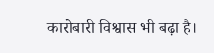कारोबारी विश्वास भी बढ़ा है।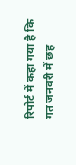रिपोर्ट में कहा गया है कि गत जनवरी में छह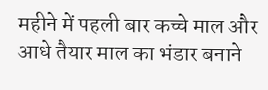महीने में पहली बार कच्चे माल और आधे तैयार माल का भंडार बनाने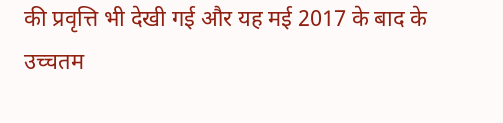की प्रवृत्ति भी देखी गई और यह मई 2017 के बाद के उच्चतम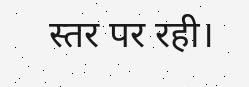स्तर पर रही।